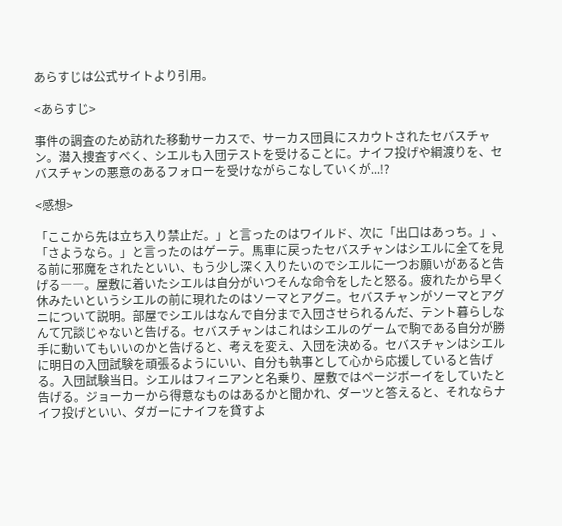あらすじは公式サイトより引用。

<あらすじ>

事件の調査のため訪れた移動サーカスで、サーカス団員にスカウトされたセバスチャン。潜入捜査すべく、シエルも入団テストを受けることに。ナイフ投げや綱渡りを、セバスチャンの悪意のあるフォローを受けながらこなしていくが...!?

<感想>

「ここから先は立ち入り禁止だ。」と言ったのはワイルド、次に「出口はあっち。」、「さようなら。」と言ったのはゲーテ。馬車に戻ったセバスチャンはシエルに全てを見る前に邪魔をされたといい、もう少し深く入りたいのでシエルに一つお願いがあると告げる――。屋敷に着いたシエルは自分がいつそんな命令をしたと怒る。疲れたから早く休みたいというシエルの前に現れたのはソーマとアグニ。セバスチャンがソーマとアグニについて説明。部屋でシエルはなんで自分まで入団させられるんだ、テント暮らしなんて冗談じゃないと告げる。セバスチャンはこれはシエルのゲームで駒である自分が勝手に動いてもいいのかと告げると、考えを変え、入団を決める。セバスチャンはシエルに明日の入団試験を頑張るようにいい、自分も執事として心から応援していると告げる。入団試験当日。シエルはフィニアンと名乗り、屋敷ではページボーイをしていたと告げる。ジョーカーから得意なものはあるかと聞かれ、ダーツと答えると、それならナイフ投げといい、ダガーにナイフを貸すよ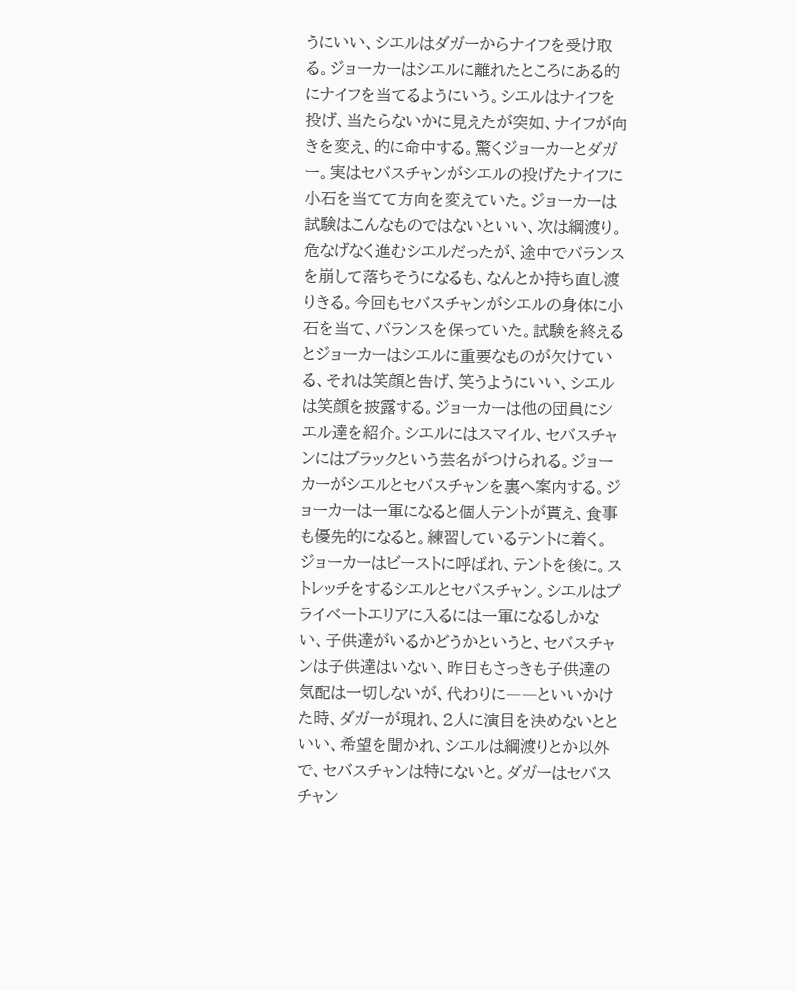うにいい、シエルはダガーからナイフを受け取る。ジョーカーはシエルに離れたところにある的にナイフを当てるようにいう。シエルはナイフを投げ、当たらないかに見えたが突如、ナイフが向きを変え、的に命中する。驚くジョーカーとダガー。実はセバスチャンがシエルの投げたナイフに小石を当てて方向を変えていた。ジョーカーは試験はこんなものではないといい、次は綱渡り。危なげなく進むシエルだったが、途中でバランスを崩して落ちそうになるも、なんとか持ち直し渡りきる。今回もセバスチャンがシエルの身体に小石を当て、バランスを保っていた。試験を終えるとジョーカーはシエルに重要なものが欠けている、それは笑顔と告げ、笑うようにいい、シエルは笑顔を披露する。ジョーカーは他の団員にシエル達を紹介。シエルにはスマイル、セバスチャンにはブラックという芸名がつけられる。ジョーカーがシエルとセバスチャンを裏へ案内する。ジョーカーは一軍になると個人テントが貰え、食事も優先的になると。練習しているテントに着く。ジョーカーはビーストに呼ばれ、テントを後に。ストレッチをするシエルとセバスチャン。シエルはプライベートエリアに入るには一軍になるしかない、子供達がいるかどうかというと、セバスチャンは子供達はいない、昨日もさっきも子供達の気配は一切しないが、代わりに――といいかけた時、ダガーが現れ、2人に演目を決めないとといい、希望を聞かれ、シエルは綱渡りとか以外で、セバスチャンは特にないと。ダガーはセバスチャン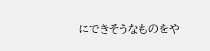にできそうなものをや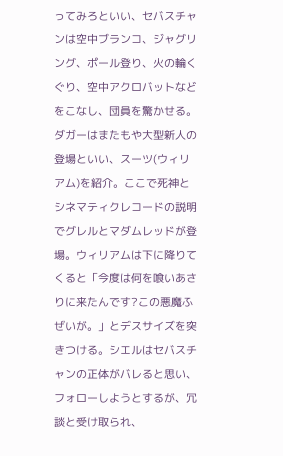ってみろといい、セバスチャンは空中ブランコ、ジャグリング、ポール登り、火の輪くぐり、空中アクロバットなどをこなし、団員を驚かせる。ダガーはまたもや大型新人の登場といい、スーツ(ウィリアム)を紹介。ここで死神とシネマティクレコードの説明でグレルとマダムレッドが登場。ウィリアムは下に降りてくると「今度は何を喰いあさりに来たんです?この悪魔ふぜいが。」とデスサイズを突きつける。シエルはセバスチャンの正体がバレると思い、フォローしようとするが、冗談と受け取られ、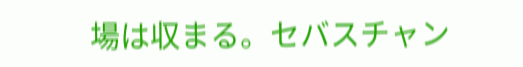場は収まる。セバスチャン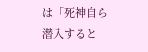は「死神自ら潜入すると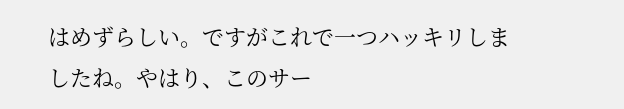はめずらしい。ですがこれで一つハッキリしましたね。やはり、このサー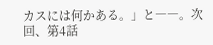カスには何かある。」と――。次回、第4話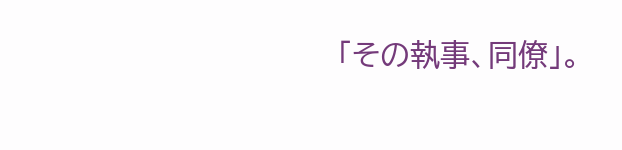「その執事、同僚」。